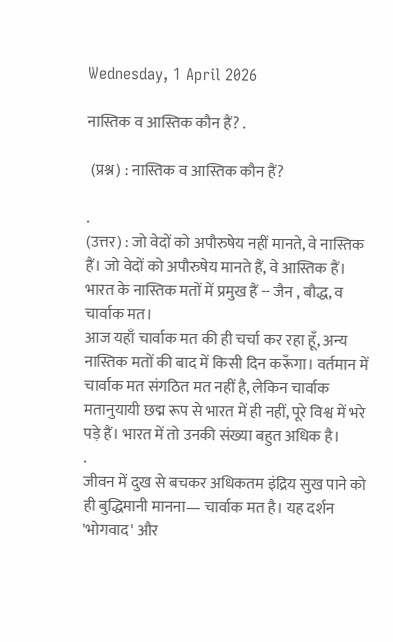Wednesday, 1 April 2026

नास्तिक व आस्तिक कौन हैं? .

 (प्रश्न) : नास्तिक व आस्तिक कौन हैं?

.
(उत्तर) : जो वेदों को अपौरुषेय नहीं मानते, वे नास्तिक हैं। जो वेदों को अपौरुषेय मानते हैं, वे आस्तिक हैं।
भारत के नास्तिक मतों में प्रमुख हैं -- जैन , बौद्ध, व चार्वाक मत।
आज यहाँ चार्वाक मत की ही चर्चा कर रहा हूँ, अन्य नास्तिक मतों की बाद में किसी दिन करूँगा। वर्तमान में चार्वाक मत संगठित मत नहीं है, लेकिन चार्वाक मतानुयायी छद्म रूप से भारत में ही नहीं, पूरे विश्व में भरे पड़े हैं। भारत में तो उनकी संख्या बहुत अधिक है।
.
जीवन में दुख से बचकर अधिकतम इंद्रिय सुख पाने को ही बुद्धिमानी मानना— चार्वाक मत है। यह दर्शन 'भोगवाद' और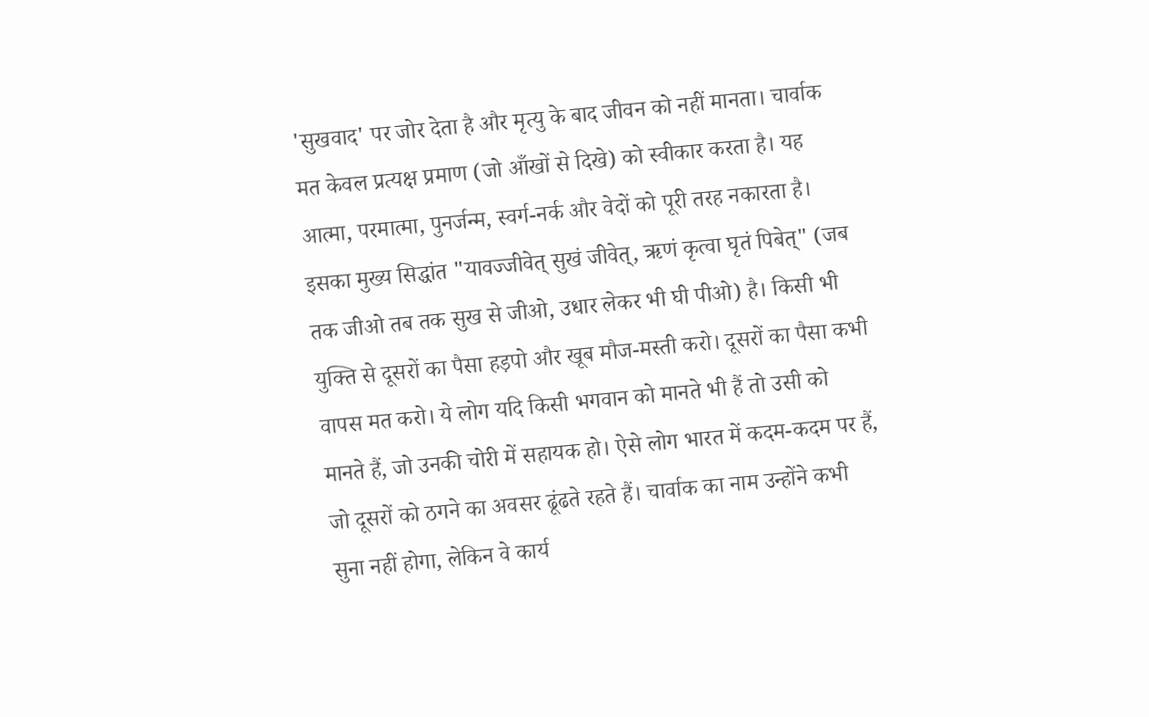'सुखवाद' पर जोर देता है और मृत्यु के बाद जीवन को नहीं मानता। चार्वाक मत केवल प्रत्यक्ष प्रमाण (जो आँखों से दिखे) को स्वीकार करता है। यह आत्मा, परमात्मा, पुनर्जन्म, स्वर्ग-नर्क और वेदों को पूरी तरह नकारता है। इसका मुख्य सिद्धांत "यावज्जीवेत् सुखं जीवेत्, ऋणं कृत्वा घृतं पिबेत्" (जब तक जीओ तब तक सुख से जीओ, उधार लेकर भी घी पीओ) है। किसी भी युक्ति से दूसरों का पैसा हड़पो और खूब मौज-मस्ती करो। दूसरों का पैसा कभी वापस मत करो। ये लोग यदि किसी भगवान को मानते भी हैं तो उसी को मानते हैं, जो उनकी चोरी में सहायक हो। ऐसे लोग भारत में कदम-कदम पर हैं, जो दूसरों को ठगने का अवसर ढूंढते रहते हैं। चार्वाक का नाम उन्होंने कभी सुना नहीं होगा, लेकिन वे कार्य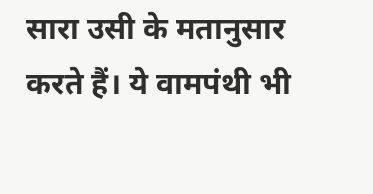सारा उसी के मतानुसार करते हैं। ये वामपंथी भी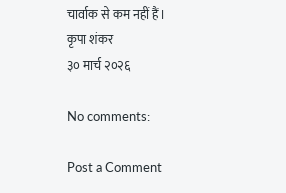चार्वाक से कम नहीं हैं।
कृपा शंकर
३० मार्च २०२६

No comments:

Post a Comment